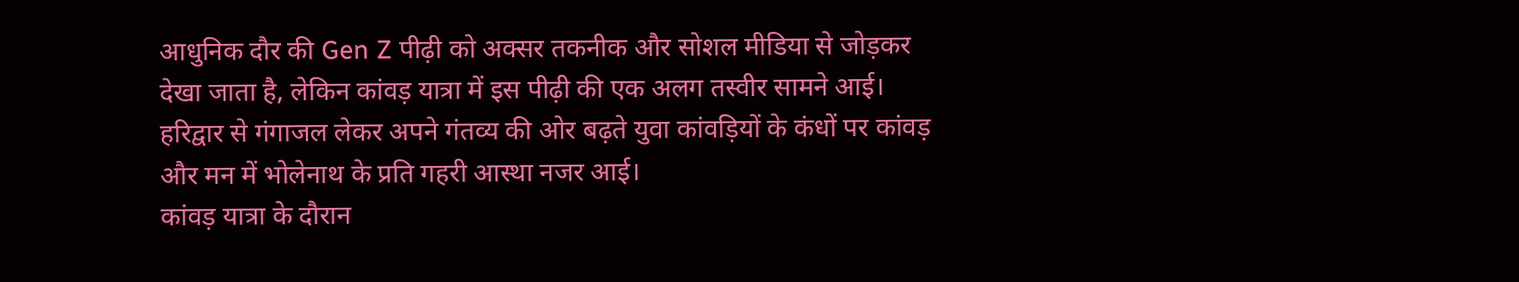आधुनिक दौर की Gen Z पीढ़ी को अक्सर तकनीक और सोशल मीडिया से जोड़कर देखा जाता है, लेकिन कांवड़ यात्रा में इस पीढ़ी की एक अलग तस्वीर सामने आई। हरिद्वार से गंगाजल लेकर अपने गंतव्य की ओर बढ़ते युवा कांवड़ियों के कंधों पर कांवड़ और मन में भोलेनाथ के प्रति गहरी आस्था नजर आई।
कांवड़ यात्रा के दौरान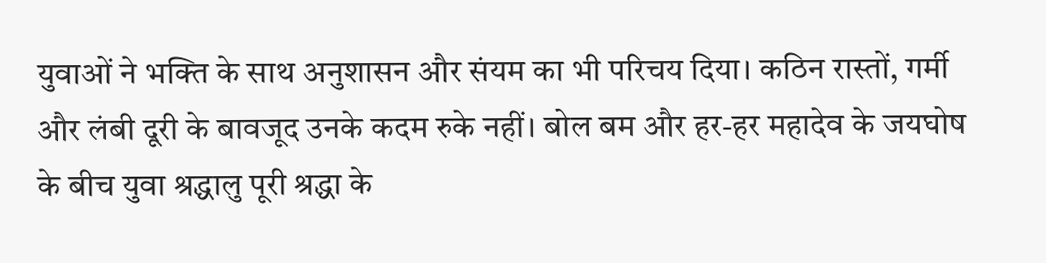युवाओं ने भक्ति के साथ अनुशासन और संयम का भी परिचय दिया। कठिन रास्तों, गर्मी और लंबी दूरी के बावजूद उनके कदम रुके नहीं। बोल बम और हर-हर महादेव के जयघोष के बीच युवा श्रद्धालु पूरी श्रद्धा के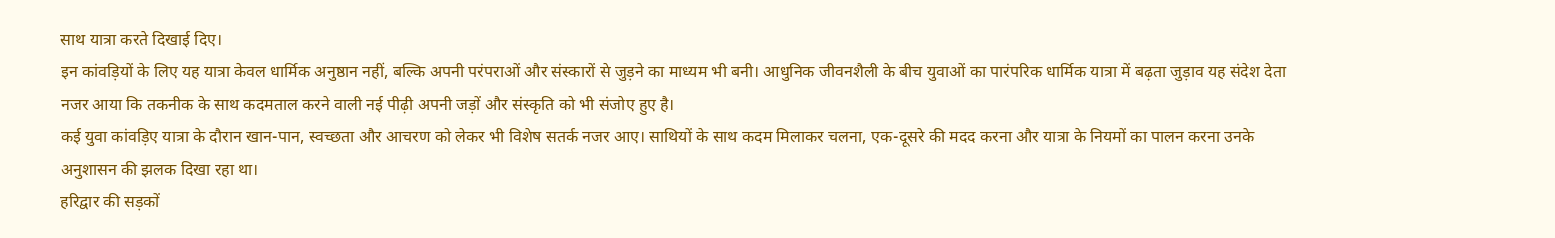साथ यात्रा करते दिखाई दिए।
इन कांवड़ियों के लिए यह यात्रा केवल धार्मिक अनुष्ठान नहीं, बल्कि अपनी परंपराओं और संस्कारों से जुड़ने का माध्यम भी बनी। आधुनिक जीवनशैली के बीच युवाओं का पारंपरिक धार्मिक यात्रा में बढ़ता जुड़ाव यह संदेश देता नजर आया कि तकनीक के साथ कदमताल करने वाली नई पीढ़ी अपनी जड़ों और संस्कृति को भी संजोए हुए है।
कई युवा कांवड़िए यात्रा के दौरान खान-पान, स्वच्छता और आचरण को लेकर भी विशेष सतर्क नजर आए। साथियों के साथ कदम मिलाकर चलना, एक-दूसरे की मदद करना और यात्रा के नियमों का पालन करना उनके अनुशासन की झलक दिखा रहा था।
हरिद्वार की सड़कों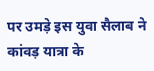पर उमड़े इस युवा सैलाब ने कांवड़ यात्रा के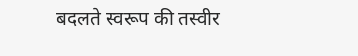बदलते स्वरूप की तस्वीर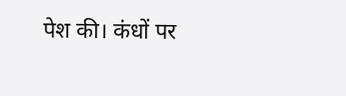पेश की। कंधों पर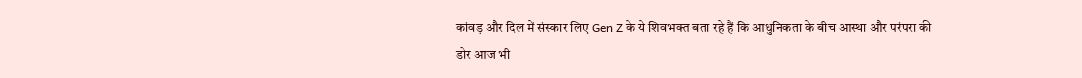कांवड़ और दिल में संस्कार लिए Gen Z के ये शिवभक्त बता रहे हैं कि आधुनिकता के बीच आस्था और परंपरा की डोर आज भी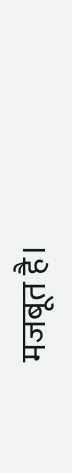मजबूत है।